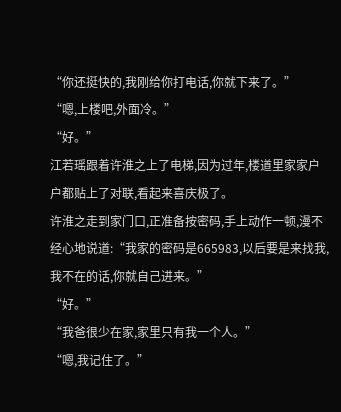“你还挺快的,我刚给你打电话,你就下来了。”
“嗯,上楼吧,外面冷。”
“好。”
江若瑶跟着许淮之上了电梯,因为过年,楼道里家家户户都贴上了对联,看起来喜庆极了。
许淮之走到家门口,正准备按密码,手上动作一顿,漫不经心地说道:“我家的密码是665983,以后要是来找我,我不在的话,你就自己进来。”
“好。”
“我爸很少在家,家里只有我一个人。”
“嗯,我记住了。”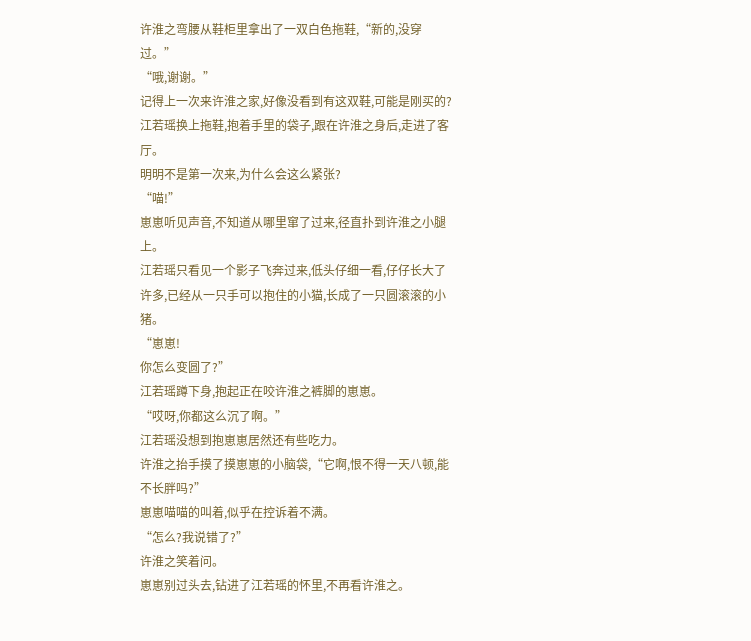许淮之弯腰从鞋柜里拿出了一双白色拖鞋,“新的,没穿过。”
“哦,谢谢。”
记得上一次来许淮之家,好像没看到有这双鞋,可能是刚买的?
江若瑶换上拖鞋,抱着手里的袋子,跟在许淮之身后,走进了客厅。
明明不是第一次来,为什么会这么紧张?
“喵!”
崽崽听见声音,不知道从哪里窜了过来,径直扑到许淮之小腿上。
江若瑶只看见一个影子飞奔过来,低头仔细一看,仔仔长大了许多,已经从一只手可以抱住的小猫,长成了一只圆滚滚的小猪。
“崽崽!
你怎么变圆了?”
江若瑶蹲下身,抱起正在咬许淮之裤脚的崽崽。
“哎呀,你都这么沉了啊。”
江若瑶没想到抱崽崽居然还有些吃力。
许淮之抬手摸了摸崽崽的小脑袋,“它啊,恨不得一天八顿,能不长胖吗?”
崽崽喵喵的叫着,似乎在控诉着不满。
“怎么?我说错了?”
许淮之笑着问。
崽崽别过头去,钻进了江若瑶的怀里,不再看许淮之。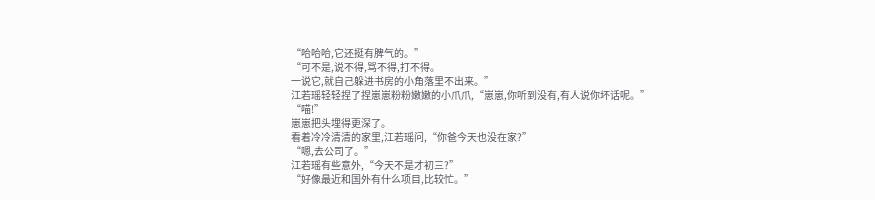“哈哈哈,它还挺有脾气的。”
“可不是,说不得,骂不得,打不得。
一说它,就自己躲进书房的小角落里不出来。”
江若瑶轻轻捏了捏崽崽粉粉嫩嫩的小爪爪,“崽崽,你听到没有,有人说你坏话呢。”
“喵!”
崽崽把头埋得更深了。
看着冷冷清清的家里,江若瑶问,“你爸今天也没在家?”
“嗯,去公司了。”
江若瑶有些意外,“今天不是才初三?”
“好像最近和国外有什么项目,比较忙。”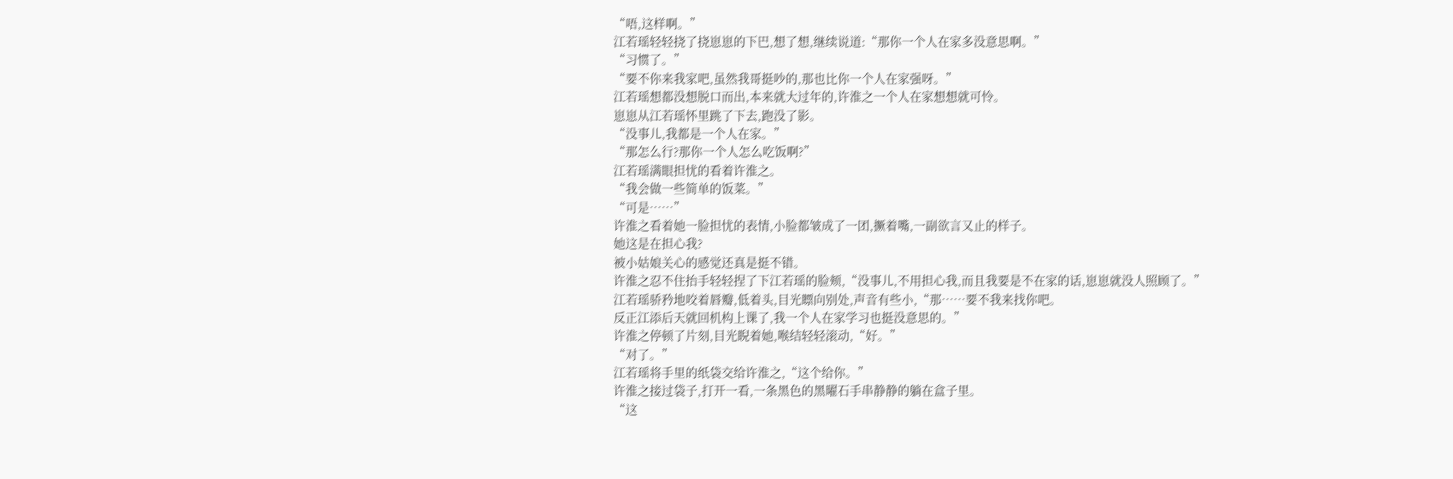“唔,这样啊。”
江若瑶轻轻挠了挠崽崽的下巴,想了想,继续说道:“那你一个人在家多没意思啊。”
“习惯了。”
“要不你来我家吧,虽然我哥挺吵的,那也比你一个人在家强呀。”
江若瑶想都没想脱口而出,本来就大过年的,许淮之一个人在家想想就可怜。
崽崽从江若瑶怀里跳了下去,跑没了影。
“没事儿,我都是一个人在家。”
“那怎么行?那你一个人怎么吃饭啊?”
江若瑶满眼担忧的看着许淮之。
“我会做一些简单的饭菜。”
“可是……”
许淮之看着她一脸担忧的表情,小脸都皱成了一团,撅着嘴,一副欲言又止的样子。
她这是在担心我?
被小姑娘关心的感觉还真是挺不错。
许淮之忍不住抬手轻轻捏了下江若瑶的脸颊,“没事儿,不用担心我,而且我要是不在家的话,崽崽就没人照顾了。”
江若瑶骄矜地咬着唇瓣,低着头,目光瞟向别处,声音有些小,“那……要不我来找你吧。
反正江添后天就回机构上课了,我一个人在家学习也挺没意思的。”
许淮之停顿了片刻,目光睨着她,喉结轻轻滚动,“好。”
“对了。”
江若瑶将手里的纸袋交给许淮之,“这个给你。”
许淮之接过袋子,打开一看,一条黑色的黑曜石手串静静的躺在盒子里。
“这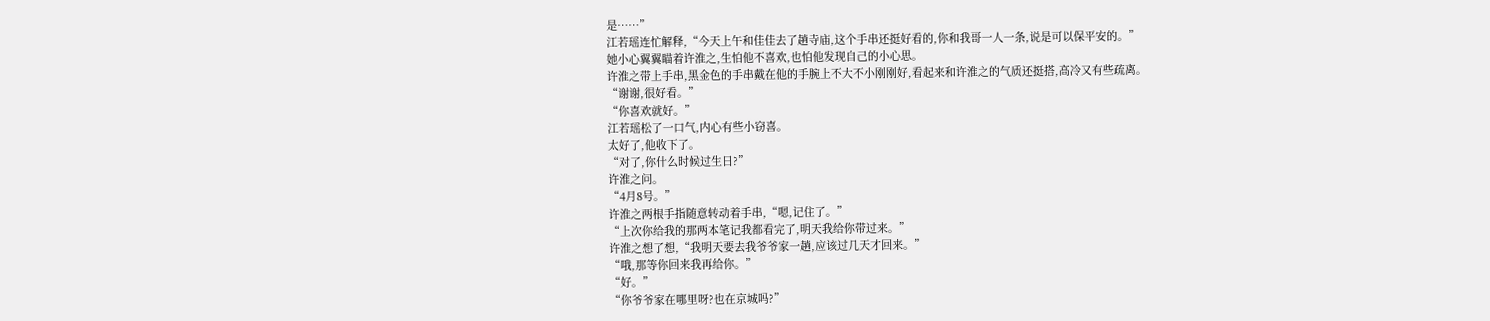是……”
江若瑶连忙解释,“今天上午和佳佳去了趟寺庙,这个手串还挺好看的,你和我哥一人一条,说是可以保平安的。”
她小心翼翼瞄着许淮之,生怕他不喜欢,也怕他发现自己的小心思。
许淮之带上手串,黑金色的手串戴在他的手腕上不大不小刚刚好,看起来和许淮之的气质还挺搭,高冷又有些疏离。
“谢谢,很好看。”
“你喜欢就好。”
江若瑶松了一口气,内心有些小窃喜。
太好了,他收下了。
“对了,你什么时候过生日?”
许淮之问。
“4月8号。”
许淮之两根手指随意转动着手串,“嗯,记住了。”
“上次你给我的那两本笔记我都看完了,明天我给你带过来。”
许淮之想了想,“我明天要去我爷爷家一趟,应该过几天才回来。”
“哦,那等你回来我再给你。”
“好。”
“你爷爷家在哪里呀?也在京城吗?”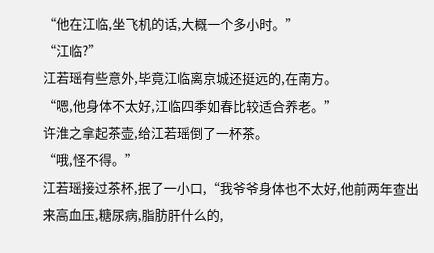“他在江临,坐飞机的话,大概一个多小时。”
“江临?”
江若瑶有些意外,毕竟江临离京城还挺远的,在南方。
“嗯,他身体不太好,江临四季如春比较适合养老。”
许淮之拿起茶壶,给江若瑶倒了一杯茶。
“哦,怪不得。”
江若瑶接过茶杯,抿了一小口,“我爷爷身体也不太好,他前两年查出来高血压,糖尿病,脂肪肝什么的,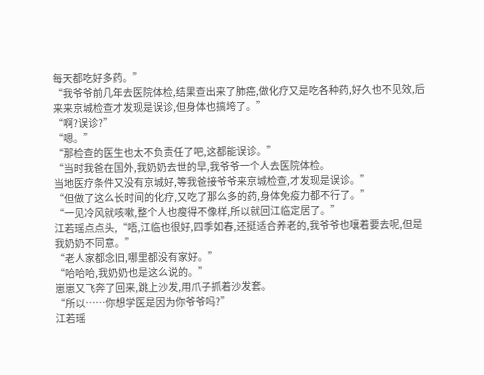每天都吃好多药。”
“我爷爷前几年去医院体检,结果查出来了肺癌,做化疗又是吃各种药,好久也不见效,后来来京城检查才发现是误诊,但身体也搞垮了。”
“啊?误诊?”
“嗯。”
“那检查的医生也太不负责任了吧,这都能误诊。”
“当时我爸在国外,我奶奶去世的早,我爷爷一个人去医院体检。
当地医疗条件又没有京城好,等我爸接爷爷来京城检查,才发现是误诊。”
“但做了这么长时间的化疗,又吃了那么多的药,身体免疫力都不行了。”
“一见冷风就咳嗽,整个人也瘦得不像样,所以就回江临定居了。”
江若瑶点点头,“唔,江临也很好,四季如春,还挺适合养老的,我爷爷也嚷着要去呢,但是我奶奶不同意。”
“老人家都念旧,哪里都没有家好。”
“哈哈哈,我奶奶也是这么说的。”
崽崽又飞奔了回来,跳上沙发,用爪子抓着沙发套。
“所以……你想学医是因为你爷爷吗?”
江若瑶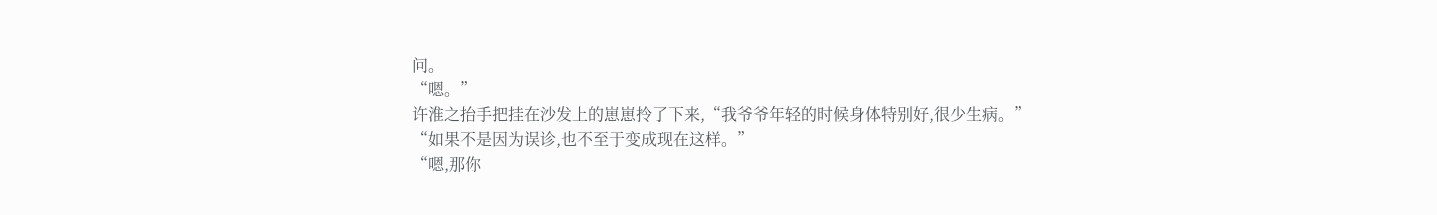问。
“嗯。”
许淮之抬手把挂在沙发上的崽崽拎了下来,“我爷爷年轻的时候身体特别好,很少生病。”
“如果不是因为误诊,也不至于变成现在这样。”
“嗯,那你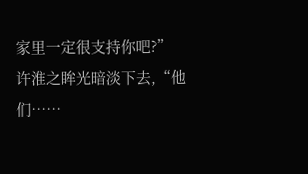家里一定很支持你吧?”
许淮之眸光暗淡下去,“他们……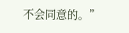不会同意的。”